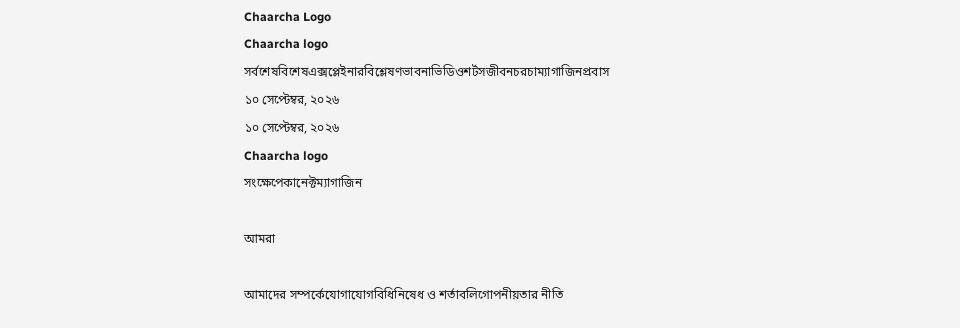Chaarcha Logo
Chaarcha logo
সর্বশেষবিশেষএক্সপ্লেইনারবিশ্লেষণভাবনাভিডিওশর্টসজীবনচরচাম্যাগাজিনপ্রবাস
১০ সেপ্টেম্বর, ২০২৬
১০ সেপ্টেম্বর, ২০২৬
Chaarcha logo
সংক্ষেপেকানেক্টম্যাগাজিন

আমরা

আমাদের সম্পর্কেযোগাযোগবিধিনিষেধ ও শর্তাবলিগোপনীয়তার নীতি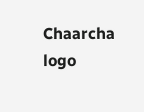Chaarcha logo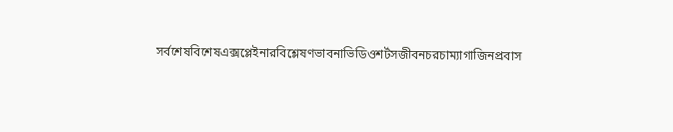সর্বশেষবিশেষএক্সপ্লেইনারবিশ্লেষণভাবনাভিডিওশর্টসজীবনচরচাম্যাগাজিনপ্রবাস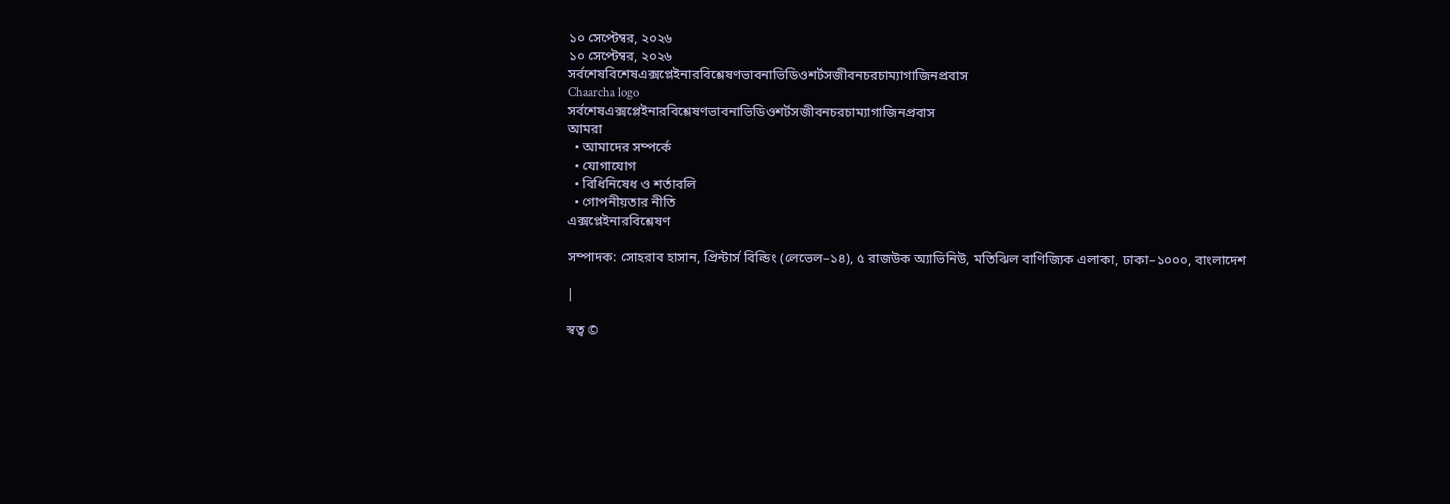১০ সেপ্টেম্বর, ২০২৬
১০ সেপ্টেম্বর, ২০২৬
সর্বশেষবিশেষএক্সপ্লেইনারবিশ্লেষণভাবনাভিডিওশর্টসজীবনচরচাম্যাগাজিনপ্রবাস
Chaarcha logo
সর্বশেষএক্সপ্লেইনারবিশ্লেষণভাবনাভিডিওশর্টসজীবনচরচাম্যাগাজিনপ্রবাস
আমরা
  • আমাদের সম্পর্কে
  • যোগাযোগ
  • বিধিনিষেধ ও শর্তাবলি
  • গোপনীয়তার নীতি
এক্সপ্লেইনারবিশ্লেষণ

সম্পাদক: সোহরাব হাসান, প্রিন্টার্স বিল্ডিং (লেভেল–১৪), ৫ রাজউক অ্যাভিনিউ, মতিঝিল বাণিজ্যিক এলাকা, ঢাকা–১০০০, বাংলাদেশ

|

স্বত্ব ©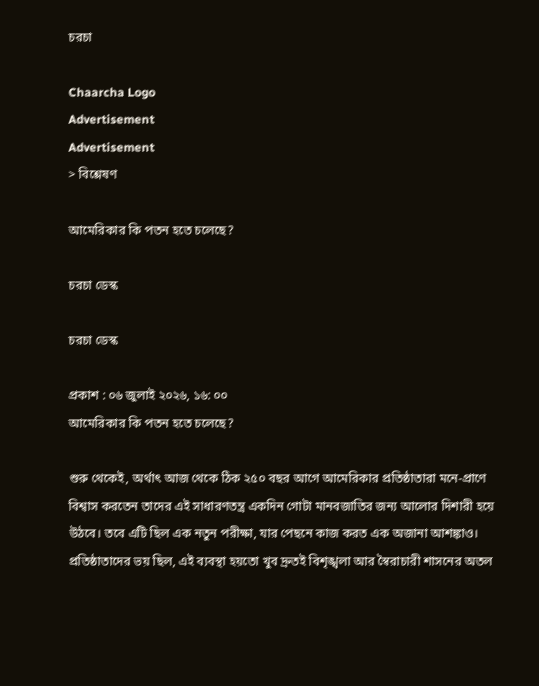চরচা

Chaarcha Logo
Advertisement
Advertisement
> বিশ্লেষণ

আমেরিকার কি পতন হতে চলেছে?

চরচা ডেস্ক

চরচা ডেস্ক

প্রকাশ : ০৬ জুলাই ২০২৬, ১৬: ০০
আমেরিকার কি পতন হতে চলেছে?

শুরু থেকেই, অর্থাৎ আজ থেকে ঠিক ২৫০ বছর আগে আমেরিকার প্রতিষ্ঠাতারা মনে-প্রাণে বিশ্বাস করতেন তাদের এই সাধারণতন্ত্র একদিন গোটা মানবজাতির জন্য আলোর দিশারী হয়ে উঠবে। তবে এটি ছিল এক নতুন পরীক্ষা, যার পেছনে কাজ করত এক অজানা আশঙ্কাও। প্রতিষ্ঠাতাদের ভয় ছিল, এই ব্যবস্থা হয়তো খুব দ্রুতই বিশৃঙ্খলা আর স্বৈরাচারী শাসনের অতল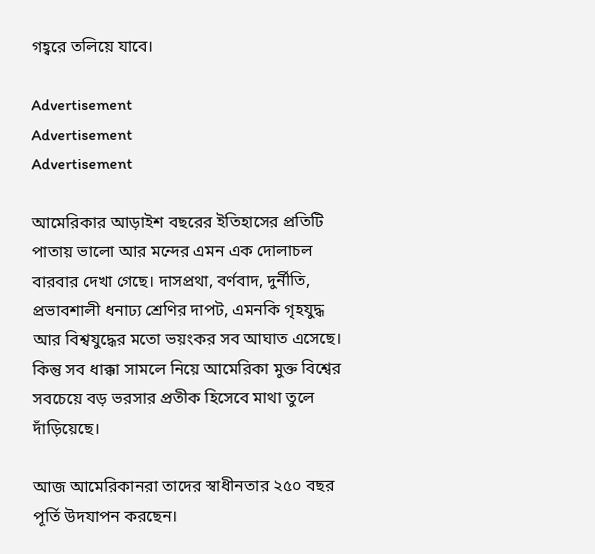গহ্বরে তলিয়ে যাবে।

Advertisement
Advertisement
Advertisement

আমেরিকার আড়াইশ বছরের ইতিহাসের প্রতিটি পাতায় ভালো আর মন্দের এমন এক দোলাচল বারবার দেখা গেছে। দাসপ্রথা, বর্ণবাদ, দুর্নীতি, প্রভাবশালী ধনাঢ্য শ্রেণির দাপট, এমনকি গৃহযুদ্ধ আর বিশ্বযুদ্ধের মতো ভয়ংকর সব আঘাত এসেছে। কিন্তু সব ধাক্কা সামলে নিয়ে আমেরিকা মুক্ত বিশ্বের সবচেয়ে বড় ভরসার প্রতীক হিসেবে মাথা তুলে দাঁড়িয়েছে।

আজ আমেরিকানরা তাদের স্বাধীনতার ২৫০ বছর পূর্তি উদযাপন করছেন।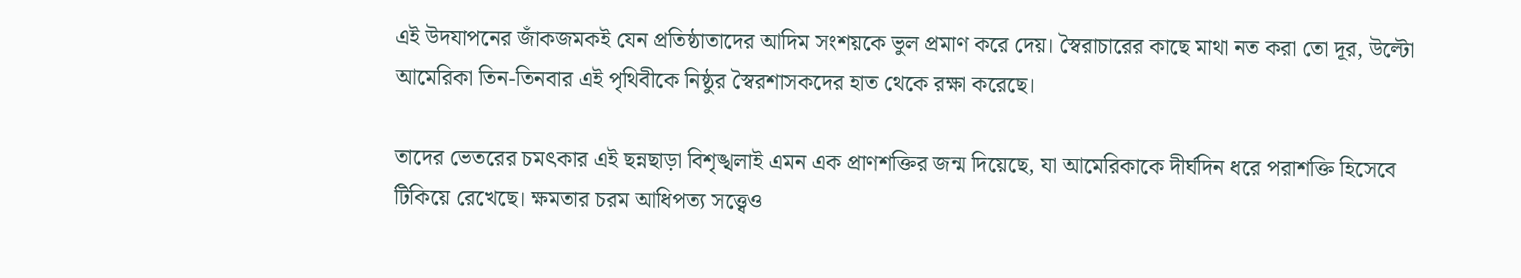এই উদযাপনের জাঁকজমকই যেন প্রতিষ্ঠাতাদের আদিম সংশয়কে ভুল প্রমাণ করে দেয়। স্বৈরাচারের কাছে মাথা নত করা তো দূর, উল্টো আমেরিকা তিন-তিনবার এই পৃথিবীকে নিষ্ঠুর স্বৈরশাসকদের হাত থেকে রক্ষা করেছে।

তাদের ভেতরের চমৎকার এই ছন্নছাড়া বিশৃঙ্খলাই এমন এক প্রাণশক্তির জন্ম দিয়েছে, যা আমেরিকাকে দীর্ঘদিন ধরে পরাশক্তি হিসেবে টিকিয়ে রেখেছে। ক্ষমতার চরম আধিপত্য সত্ত্বেও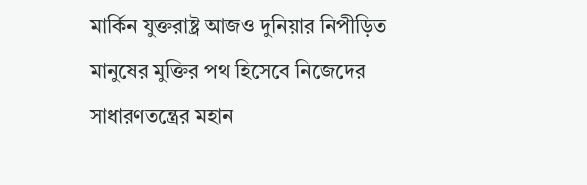মার্কিন যুক্তরাষ্ট্র আজও দুনিয়ার নিপীড়িত মানুষের মুক্তির পথ হিসেবে নিজেদের সাধারণতন্ত্রের মহান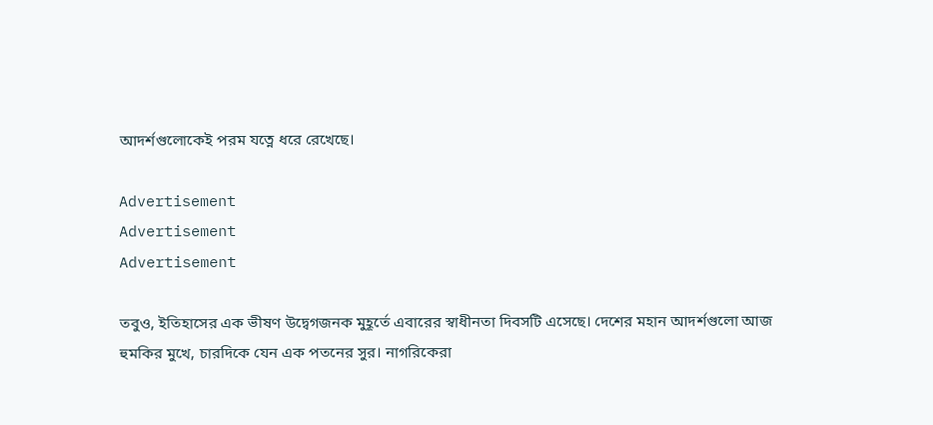আদর্শগুলোকেই পরম যত্নে ধরে রেখেছে।

Advertisement
Advertisement
Advertisement

তবুও, ইতিহাসের এক ভীষণ উদ্বেগজনক মুহূর্তে এবারের স্বাধীনতা দিবসটি এসেছে। দেশের মহান আদর্শগুলো আজ হুমকির মুখে, চারদিকে যেন এক পতনের সুর। নাগরিকেরা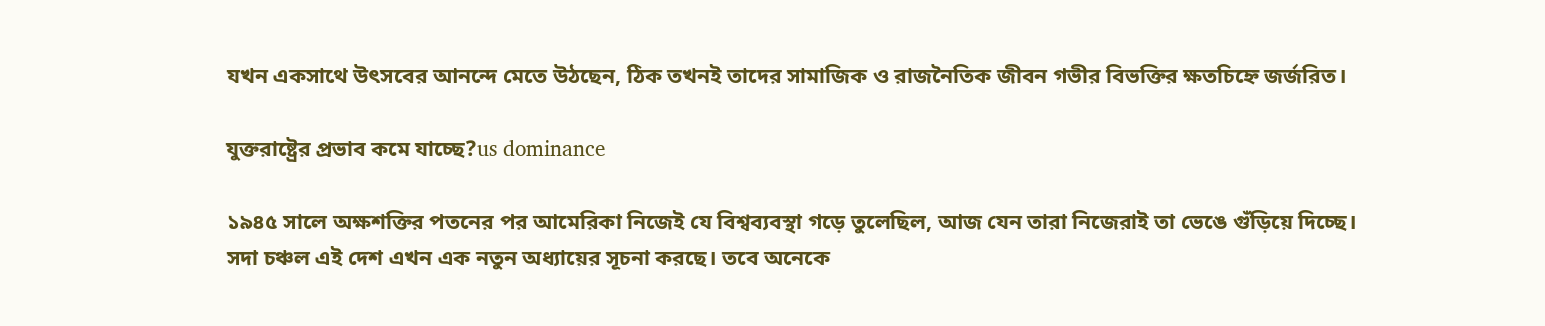যখন একসাথে উৎসবের আনন্দে মেতে উঠছেন, ঠিক তখনই তাদের সামাজিক ও রাজনৈতিক জীবন গভীর বিভক্তির ক্ষতচিহ্নে জর্জরিত।

যুক্তরাষ্ট্রের প্রভাব কমে যাচ্ছে?us dominance

১৯৪৫ সালে অক্ষশক্তির পতনের পর আমেরিকা নিজেই যে বিশ্বব্যবস্থা গড়ে তুলেছিল, আজ যেন তারা নিজেরাই তা ভেঙে গুঁড়িয়ে দিচ্ছে। সদা চঞ্চল এই দেশ এখন এক নতুন অধ্যায়ের সূচনা করছে। তবে অনেকে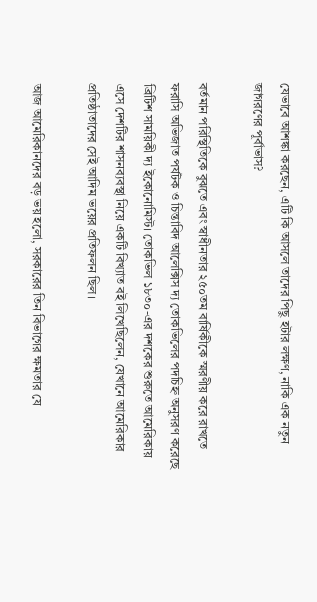যেভাবে আশঙ্কা করছেন, এটি কি আসলে তাদের পিছু হটার লক্ষণ, নাকি এক নতুন জাগরণের পূর্বাভাস?

বর্তমান পরিস্থিতিকে বুঝতে এবং স্বাধীনতার ২৫০তম বার্ষিকীকে স্মরণীয় করে রাখতে ফরাসি অভিজাত পর্যটক ও চিন্তাবিদ আলেক্সিস দ্য তোকভিলের পদচিহ্ন অনুসরণ করেছে ব্রিটিশ সাময়িকী দ্য ইকোনোমিস্ট। তোকভিল ১৮৩০-এর দশকের শুরুতে আমেরিকায় এসে দেশটির শাসনব্যবস্থা নিয়ে একটি বিখ্যাত বই লিখেছিলেন, যেখানে আমেরিকার প্রতিষ্ঠাতাদের সেই আদিম ভয়ের প্রতিফলন ছিল।

আজ আমেরিকানদের বড় ভয় হলো, সরকারের তিন বিভাগের ক্ষমতার যে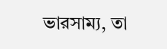ভারসাম্য, তা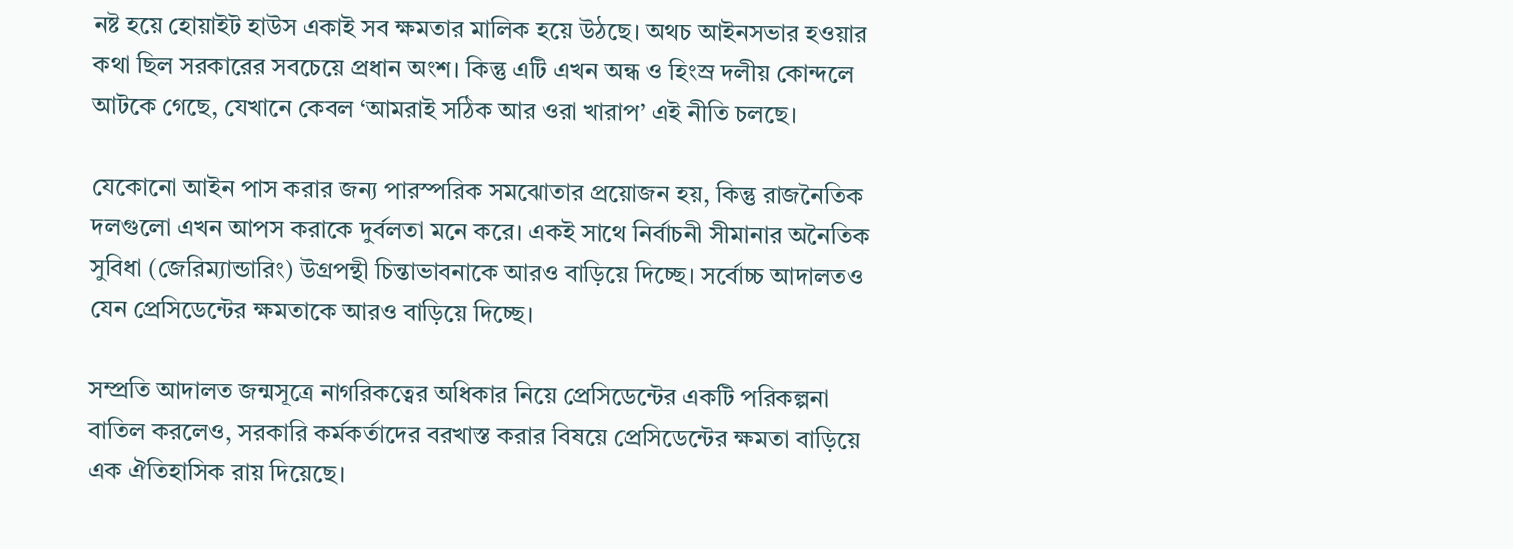নষ্ট হয়ে হোয়াইট হাউস একাই সব ক্ষমতার মালিক হয়ে উঠছে। অথচ আইনসভার হওয়ার কথা ছিল সরকারের সবচেয়ে প্রধান অংশ। কিন্তু এটি এখন অন্ধ ও হিংস্র দলীয় কোন্দলে আটকে গেছে, যেখানে কেবল ‘আমরাই সঠিক আর ওরা খারাপ’ এই নীতি চলছে।

যেকোনো আইন পাস করার জন্য পারস্পরিক সমঝোতার প্রয়োজন হয়, কিন্তু রাজনৈতিক দলগুলো এখন আপস করাকে দুর্বলতা মনে করে। একই সাথে নির্বাচনী সীমানার অনৈতিক সুবিধা (জেরিম্যান্ডারিং) উগ্রপন্থী চিন্তাভাবনাকে আরও বাড়িয়ে দিচ্ছে। সর্বোচ্চ আদালতও যেন প্রেসিডেন্টের ক্ষমতাকে আরও বাড়িয়ে দিচ্ছে।

সম্প্রতি আদালত জন্মসূত্রে নাগরিকত্বের অধিকার নিয়ে প্রেসিডেন্টের একটি পরিকল্পনা বাতিল করলেও, সরকারি কর্মকর্তাদের বরখাস্ত করার বিষয়ে প্রেসিডেন্টের ক্ষমতা বাড়িয়ে এক ঐতিহাসিক রায় দিয়েছে।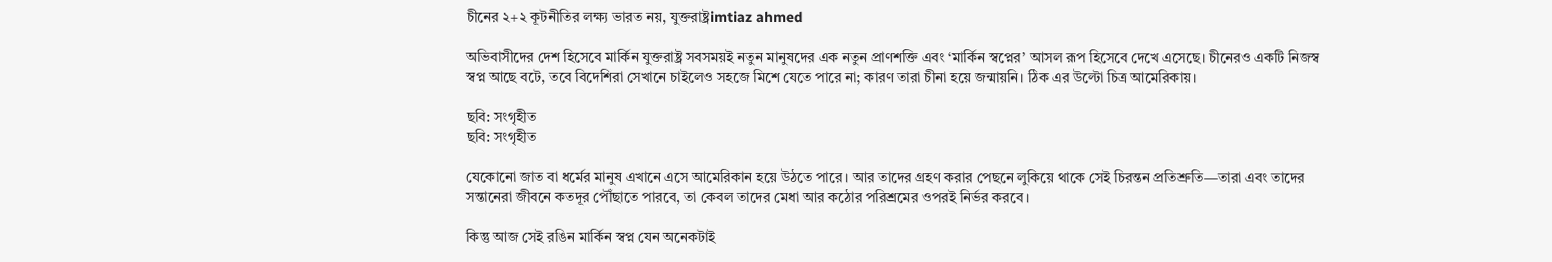চীনের ২+২ কূটনীতির লক্ষ্য ভারত নয়, যুক্তরাষ্ট্রimtiaz ahmed

অভিবাসীদের দেশ হিসেবে মার্কিন যুক্তরাষ্ট্র সবসময়ই নতুন মানুষদের এক নতুন প্রাণশক্তি এবং ‘মার্কিন স্বপ্নের’ আসল রূপ হিসেবে দেখে এসেছে। চীনেরও একটি নিজস্ব স্বপ্ন আছে বটে, তবে বিদেশিরা সেখানে চাইলেও সহজে মিশে যেতে পারে না; কারণ তারা চীনা হয়ে জন্মায়নি। ঠিক এর উল্টো চিত্র আমেরিকায়।

ছবি: সংগৃহীত
ছবি: সংগৃহীত

যেকোনো জাত বা ধর্মের মানুষ এখানে এসে আমেরিকান হয়ে উঠতে পারে। আর তাদের গ্রহণ করার পেছনে লুকিয়ে থাকে সেই চিরন্তন প্রতিশ্রুতি—তারা এবং তাদের সন্তানেরা জীবনে কতদূর পৌঁছাতে পারবে, তা কেবল তাদের মেধা আর কঠোর পরিশ্রমের ওপরই নির্ভর করবে।

কিন্তু আজ সেই রঙিন মার্কিন স্বপ্ন যেন অনেকটাই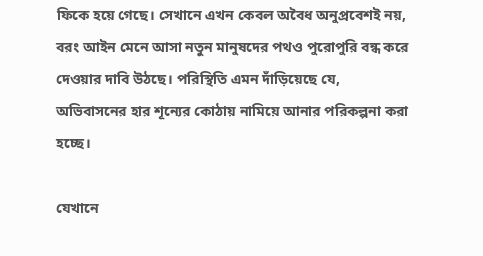ফিকে হয়ে গেছে। সেখানে এখন কেবল অবৈধ অনুপ্রবেশই নয়, বরং আইন মেনে আসা নতুন মানুষদের পথও পুরোপুরি বন্ধ করে দেওয়ার দাবি উঠছে। পরিস্থিতি এমন দাঁড়িয়েছে যে, অভিবাসনের হার শূন্যের কোঠায় নামিয়ে আনার পরিকল্পনা করা হচ্ছে।

যেখানে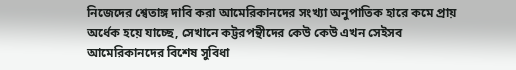নিজেদের শ্বেতাঙ্গ দাবি করা আমেরিকানদের সংখ্যা অনুপাতিক হারে কমে প্রায় অর্ধেক হয়ে যাচ্ছে, সেখানে কট্টরপন্থীদের কেউ কেউ এখন সেইসব আমেরিকানদের বিশেষ সুবিধা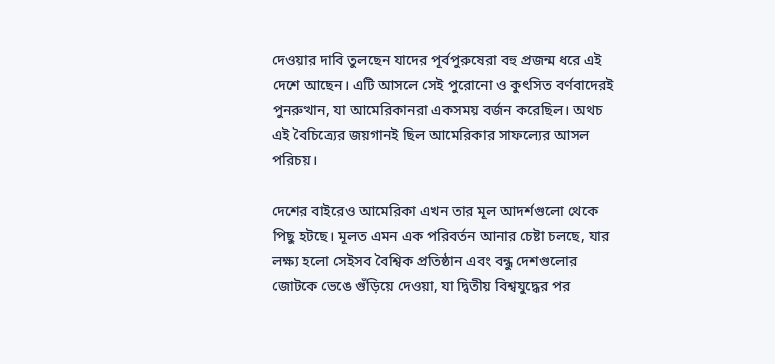দেওয়ার দাবি তুলছেন যাদের পূর্বপুরুষেরা বহু প্রজন্ম ধরে এই দেশে আছেন। এটি আসলে সেই পুরোনো ও কুৎসিত বর্ণবাদেরই পুনরুত্থান, যা আমেরিকানরা একসময় বর্জন করেছিল। অথচ এই বৈচিত্র্যের জয়গানই ছিল আমেরিকার সাফল্যের আসল পরিচয়।

দেশের বাইরেও আমেরিকা এখন তার মূল আদর্শগুলো থেকে পিছু হটছে। মূলত এমন এক পরিবর্তন আনার চেষ্টা চলছে, যার লক্ষ্য হলো সেইসব বৈশ্বিক প্রতিষ্ঠান এবং বন্ধু দেশগুলোর জোটকে ভেঙে গুঁড়িয়ে দেওয়া, যা দ্বিতীয় বিশ্বযুদ্ধের পর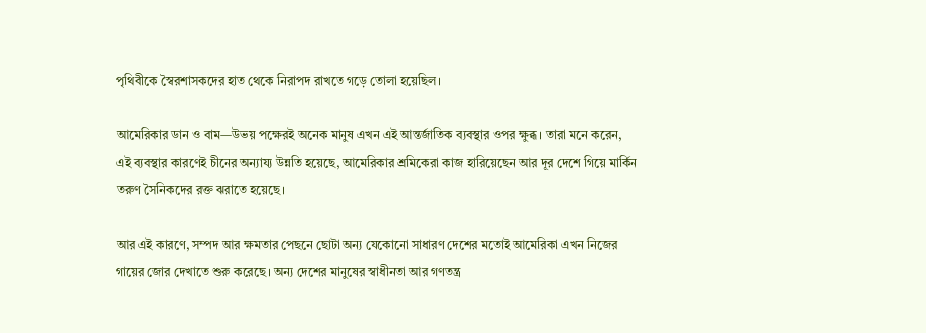পৃথিবীকে স্বৈরশাসকদের হাত থেকে নিরাপদ রাখতে গড়ে তোলা হয়েছিল।

আমেরিকার ডান ও বাম—উভয় পক্ষেরই অনেক মানুষ এখন এই আন্তর্জাতিক ব্যবস্থার ওপর ক্ষুব্ধ। তারা মনে করেন, এই ব্যবস্থার কারণেই চীনের অন্যায্য উন্নতি হয়েছে, আমেরিকার শ্রমিকেরা কাজ হারিয়েছেন আর দূর দেশে গিয়ে মার্কিন তরুণ সৈনিকদের রক্ত ঝরাতে হয়েছে।

আর এই কারণে, সম্পদ আর ক্ষমতার পেছনে ছোটা অন্য যেকোনো সাধারণ দেশের মতোই আমেরিকা এখন নিজের গায়ের জোর দেখাতে শুরু করেছে। অন্য দেশের মানুষের স্বাধীনতা আর গণতন্ত্র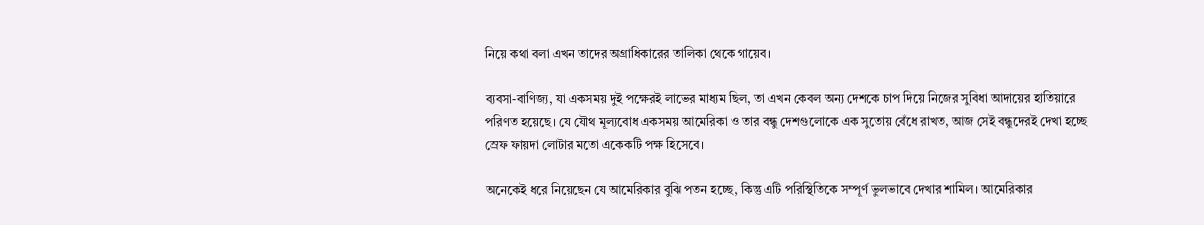নিয়ে কথা বলা এখন তাদের অগ্রাধিকারের তালিকা থেকে গায়েব।

ব্যবসা-বাণিজ্য, যা একসময় দুই পক্ষেরই লাভের মাধ্যম ছিল, তা এখন কেবল অন্য দেশকে চাপ দিয়ে নিজের সুবিধা আদায়ের হাতিয়ারে পরিণত হয়েছে। যে যৌথ মূল্যবোধ একসময় আমেরিকা ও তার বন্ধু দেশগুলোকে এক সুতোয় বেঁধে রাখত, আজ সেই বন্ধুদেরই দেখা হচ্ছে স্রেফ ফায়দা লোটার মতো একেকটি পক্ষ হিসেবে।

অনেকেই ধরে নিয়েছেন যে আমেরিকার বুঝি পতন হচ্ছে, কিন্তু এটি পরিস্থিতিকে সম্পূর্ণ ভুলভাবে দেখার শামিল। আমেরিকার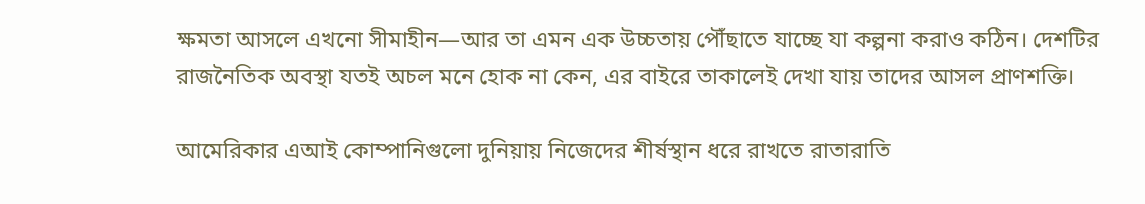ক্ষমতা আসলে এখনো সীমাহীন—আর তা এমন এক উচ্চতায় পৌঁছাতে যাচ্ছে যা কল্পনা করাও কঠিন। দেশটির রাজনৈতিক অবস্থা যতই অচল মনে হোক না কেন, এর বাইরে তাকালেই দেখা যায় তাদের আসল প্রাণশক্তি।

আমেরিকার এআই কোম্পানিগুলো দুনিয়ায় নিজেদের শীর্ষস্থান ধরে রাখতে রাতারাতি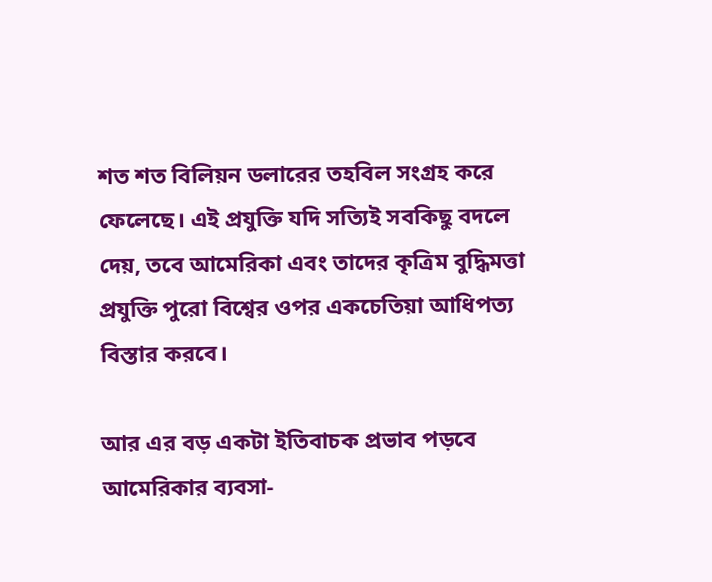শত শত বিলিয়ন ডলারের তহবিল সংগ্রহ করে ফেলেছে। এই প্রযুক্তি যদি সত্যিই সবকিছু বদলে দেয়, তবে আমেরিকা এবং তাদের কৃত্রিম বুদ্ধিমত্তা প্রযুক্তি পুরো বিশ্বের ওপর একচেতিয়া আধিপত্য বিস্তার করবে।

আর এর বড় একটা ইতিবাচক প্রভাব পড়বে আমেরিকার ব্যবসা-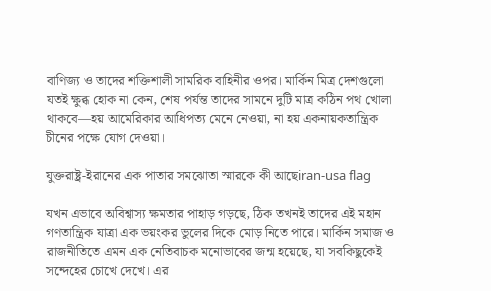বাণিজ্য ও তাদের শক্তিশালী সামরিক বাহিনীর ওপর। মার্কিন মিত্র দেশগুলো যতই ক্ষুব্ধ হোক না কেন, শেষ পর্যন্ত তাদের সামনে দুটি মাত্র কঠিন পথ খোলা থাকবে—হয় আমেরিকার আধিপত্য মেনে নেওয়া, না হয় একনায়কতান্ত্রিক চীনের পক্ষে যোগ দেওয়া।

যুক্তরাষ্ট্র-ইরানের এক পাতার সমঝোতা স্মারকে কী আছেiran-usa flag

যখন এভাবে অবিশ্বাস্য ক্ষমতার পাহাড় গড়ছে, ঠিক তখনই তাদের এই মহান গণতান্ত্রিক যাত্রা এক ভয়ংকর ভুলের দিকে মোড় নিতে পারে। মার্কিন সমাজ ও রাজনীতিতে এমন এক নেতিবাচক মনোভাবের জন্ম হয়েছে, যা সবকিছুকেই সন্দেহের চোখে দেখে। এর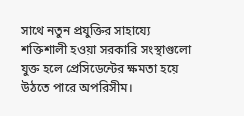সাথে নতুন প্রযুক্তির সাহায্যে শক্তিশালী হওয়া সরকারি সংস্থাগুলো যুক্ত হলে প্রেসিডেন্টের ক্ষমতা হয়ে উঠতে পারে অপরিসীম।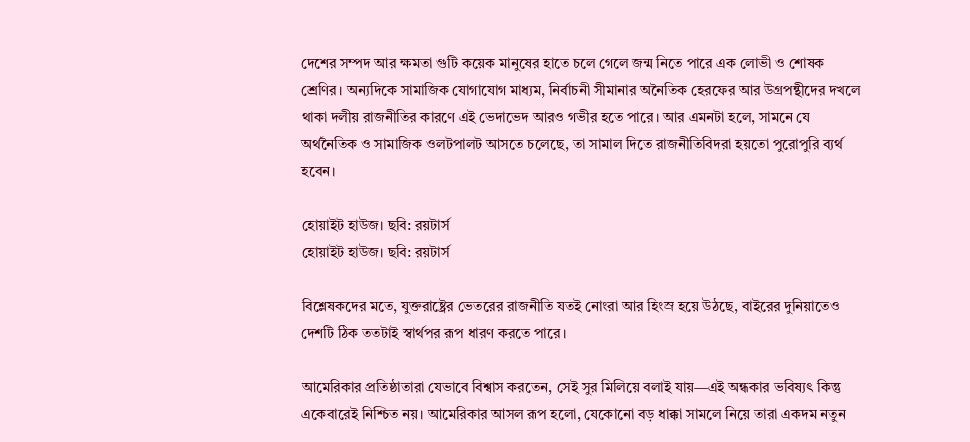দেশের সম্পদ আর ক্ষমতা গুটি কয়েক মানুষের হাতে চলে গেলে জন্ম নিতে পারে এক লোভী ও শোষক শ্রেণির। অন্যদিকে সামাজিক যোগাযোগ মাধ্যম, নির্বাচনী সীমানার অনৈতিক হেরফের আর উগ্রপন্থীদের দখলে থাকা দলীয় রাজনীতির কারণে এই ভেদাভেদ আরও গভীর হতে পারে। আর এমনটা হলে, সামনে যে অর্থনৈতিক ও সামাজিক ওলটপালট আসতে চলেছে, তা সামাল দিতে রাজনীতিবিদরা হয়তো পুরোপুরি ব্যর্থ হবেন।

হোয়াইট হাউজ। ছবি: রয়টার্স
হোয়াইট হাউজ। ছবি: রয়টার্স

বিশ্লেষকদের মতে, যুক্তরাষ্ট্রের ভেতরের রাজনীতি যতই নোংরা আর হিংস্র হয়ে উঠছে, বাইরের দুনিয়াতেও দেশটি ঠিক ততটাই স্বার্থপর রূপ ধারণ করতে পারে।

আমেরিকার প্রতিষ্ঠাতারা যেভাবে বিশ্বাস করতেন, সেই সুর মিলিয়ে বলাই যায়—এই অন্ধকার ভবিষ্যৎ কিন্তু একেবারেই নিশ্চিত নয়। আমেরিকার আসল রূপ হলো, যেকোনো বড় ধাক্কা সামলে নিয়ে তারা একদম নতুন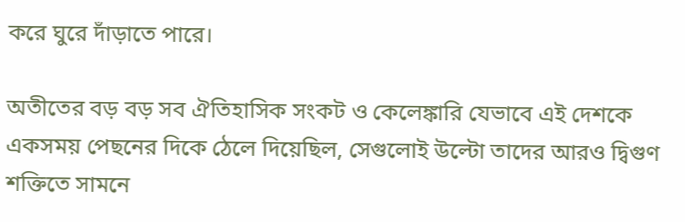করে ঘুরে দাঁড়াতে পারে।

অতীতের বড় বড় সব ঐতিহাসিক সংকট ও কেলেঙ্কারি যেভাবে এই দেশকে একসময় পেছনের দিকে ঠেলে দিয়েছিল, সেগুলোই উল্টো তাদের আরও দ্বিগুণ শক্তিতে সামনে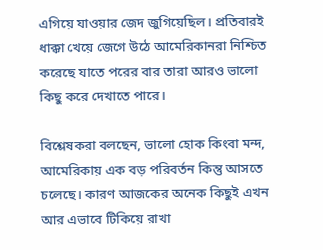এগিয়ে যাওয়ার জেদ জুগিয়েছিল। প্রতিবারই ধাক্কা খেয়ে জেগে উঠে আমেরিকানরা নিশ্চিত করেছে যাতে পরের বার তারা আরও ভালো কিছু করে দেখাতে পারে।

বিশ্লেষকরা বলছেন, ভালো হোক কিংবা মন্দ, আমেরিকায় এক বড় পরিবর্তন কিন্তু আসতে চলেছে। কারণ আজকের অনেক কিছুই এখন আর এভাবে টিকিয়ে রাখা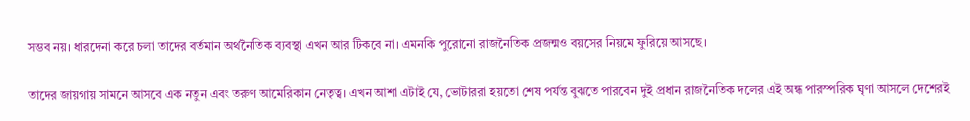সম্ভব নয়। ধারদেনা করে চলা তাদের বর্তমান অর্থনৈতিক ব্যবস্থা এখন আর টিকবে না। এমনকি পুরোনো রাজনৈতিক প্রজন্মও বয়সের নিয়মে ফুরিয়ে আসছে।

তাদের জায়গায় সামনে আসবে এক নতুন এবং তরুণ আমেরিকান নেতৃত্ব। এখন আশা এটাই যে, ভোটাররা হয়তো শেষ পর্যন্ত বুঝতে পারবেন দুই প্রধান রাজনৈতিক দলের এই অন্ধ পারস্পরিক ঘৃণা আসলে দেশেরই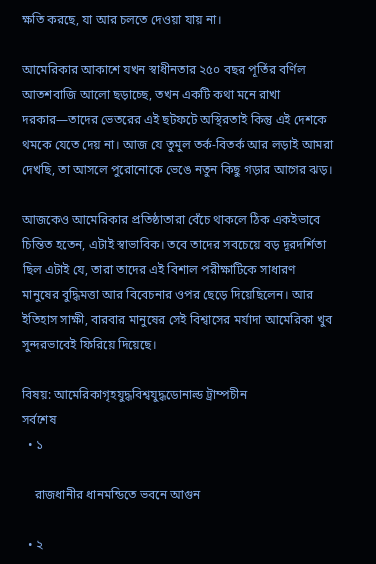ক্ষতি করছে, যা আর চলতে দেওয়া যায় না।

আমেরিকার আকাশে যখন স্বাধীনতার ২৫০ বছর পূর্তির বর্ণিল আতশবাজি আলো ছড়াচ্ছে, তখন একটি কথা মনে রাখা দরকার—তাদের ভেতরের এই ছটফটে অস্থিরতাই কিন্তু এই দেশকে থমকে যেতে দেয় না। আজ যে তুমুল তর্ক-বিতর্ক আর লড়াই আমরা দেখছি, তা আসলে পুরোনোকে ভেঙে নতুন কিছু গড়ার আগের ঝড়।

আজকেও আমেরিকার প্রতিষ্ঠাতারা বেঁচে থাকলে ঠিক একইভাবে চিন্তিত হতেন, এটাই স্বাভাবিক। তবে তাদের সবচেয়ে বড় দূরদর্শিতা ছিল এটাই যে, তারা তাদের এই বিশাল পরীক্ষাটিকে সাধারণ মানুষের বুদ্ধিমত্তা আর বিবেচনার ওপর ছেড়ে দিয়েছিলেন। আর ইতিহাস সাক্ষী, বারবার মানুষের সেই বিশ্বাসের মর্যাদা আমেরিকা খুব সুন্দরভাবেই ফিরিয়ে দিয়েছে।

বিষয়: আমেরিকাগৃহযুদ্ধবিশ্বযুদ্ধডোনাল্ড ট্রাম্পচীন
সর্বশেষ
  • ১

    রাজধানীর ধানমন্ডিতে ভবনে আগুন

  • ২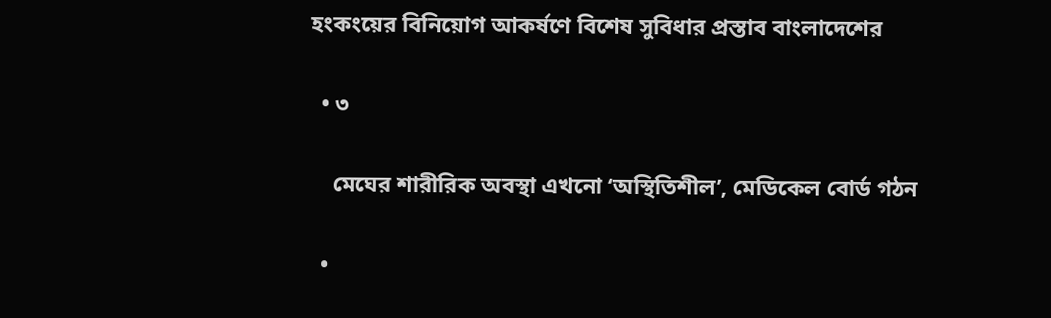হংকংয়ের বিনিয়োগ আকর্ষণে বিশেষ সুবিধার প্রস্তাব বাংলাদেশের

  • ৩

    মেঘের শারীরিক অবস্থা এখনো ‘অস্থিতিশীল’, মেডিকেল বোর্ড গঠন

  •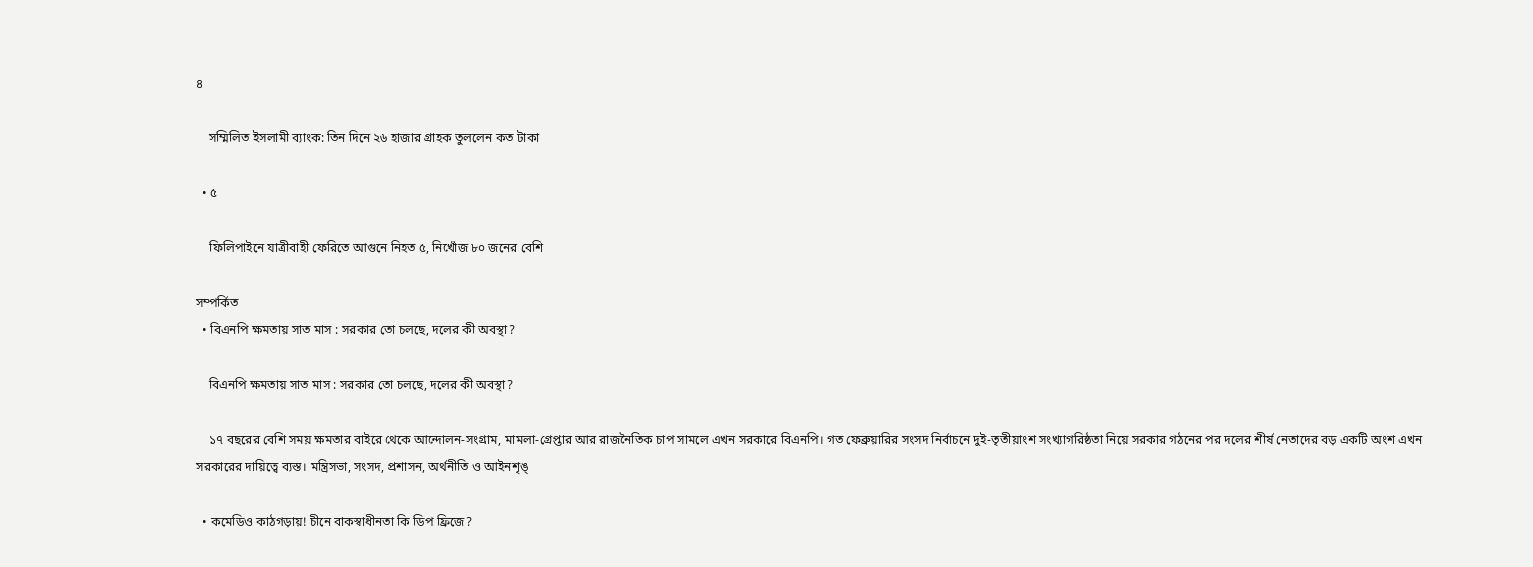৪

    সম্মিলিত ইসলামী ব্যাংক: তিন দিনে ২৬ হাজার গ্রাহক তুললেন কত টাকা

  • ৫

    ফিলিপাইনে যাত্রীবাহী ফেরিতে আগুনে নিহত ৫, নিখোঁজ ৮০ জনের বেশি

সম্পর্কিত
  • বিএনপি ক্ষমতায় সাত মাস : সরকার তো চলছে, দলের কী অবস্থা?

    বিএনপি ক্ষমতায় সাত মাস : সরকার তো চলছে, দলের কী অবস্থা?

    ১৭ বছরের বেশি সময় ক্ষমতার বাইরে থেকে আন্দোলন-সংগ্রাম, মামলা-গ্রেপ্তার আর রাজনৈতিক চাপ সামলে এখন সরকারে বিএনপি। গত ফেব্রুয়ারির সংসদ নির্বাচনে দুই-তৃতীয়াংশ সংখ্যাগরিষ্ঠতা নিয়ে সরকার গঠনের পর দলের শীর্ষ নেতাদের বড় একটি অংশ এখন সরকারের দায়িত্বে ব্যস্ত। মন্ত্রিসভা, সংসদ, প্রশাসন, অর্থনীতি ও আইনশৃঙ্

  • কমেডিও কাঠগড়ায়! চীনে বাকস্বাধীনতা কি ডিপ ফ্রিজে?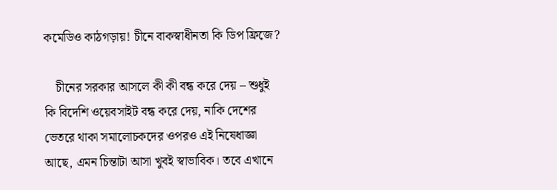কমেডিও কাঠগড়ায়! চীনে বাকস্বাধীনতা কি ডিপ ফ্রিজে?

    চীনের সরকার আসলে কী কী বন্ধ করে দেয় – শুধুই কি বিদেশি ওয়েবসাইট বন্ধ করে দেয়, নাকি দেশের ভেতরে থাকা সমালোচকদের ওপরও এই নিষেধাজ্ঞা আছে, এমন চিন্তাটা আসা খুবই স্বাভাবিক। তবে এখানে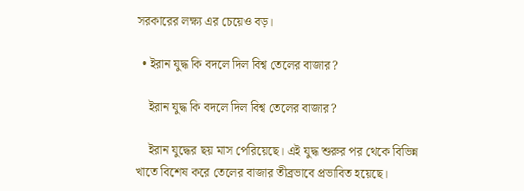সরকারের লক্ষ্য এর চেয়েও বড়।

  • ইরান যুদ্ধ কি বদলে দিল বিশ্ব তেলের বাজার?

    ইরান যুদ্ধ কি বদলে দিল বিশ্ব তেলের বাজার?

    ইরান যুদ্ধের ছয় মাস পেরিয়েছে। এই যুদ্ধ শুরুর পর থেকে বিভিন্ন খাতে বিশেষ করে তেলের বাজার তীব্রভাবে প্রভাবিত হয়েছে।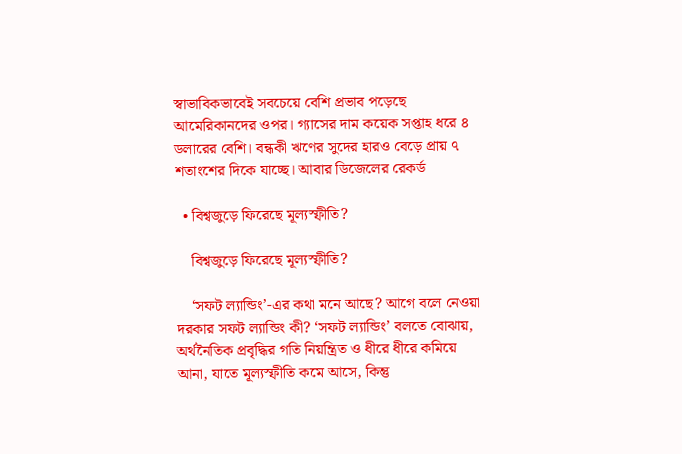স্বাভাবিকভাবেই সবচেয়ে বেশি প্রভাব পড়েছে আমেরিকানদের ওপর। গ্যাসের দাম কয়েক সপ্তাহ ধরে ৪ ডলারের বেশি। বন্ধকী ঋণের সুদের হারও বেড়ে প্রায় ৭ শতাংশের দিকে যাচ্ছে। আবার ডিজেলের রেকর্ড

  • বিশ্বজুড়ে ফিরেছে মূল্যস্ফীতি?

    বিশ্বজুড়ে ফিরেছে মূল্যস্ফীতি?

    ‘সফট ল্যান্ডিং’-এর কথা মনে আছে? আগে বলে নেওয়া দরকার সফট ল্যান্ডিং কী? ‘সফট ল্যান্ডিং’ বলতে বোঝায়, অর্থনৈতিক প্রবৃদ্ধির গতি নিয়ন্ত্রিত ও ধীরে ধীরে কমিয়ে আনা, যাতে মূল্যস্ফীতি কমে আসে, কিন্তু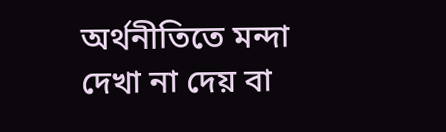অর্থনীতিতে মন্দা দেখা না দেয় বা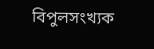বিপুলসংখ্যক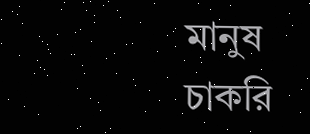মানুষ চাকরি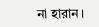না হারান।